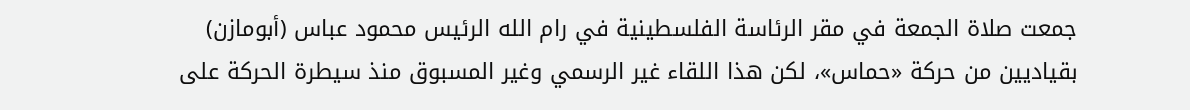جمعت صلاة الجمعة في مقر الرئاسة الفلسطينية في رام الله الرئيس محمود عباس (أبومازن) بقياديين من حركة «حماس»، لكن هذا اللقاء غير الرسمي وغير المسبوق منذ سيطرة الحركة على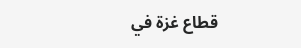قطاع غزة في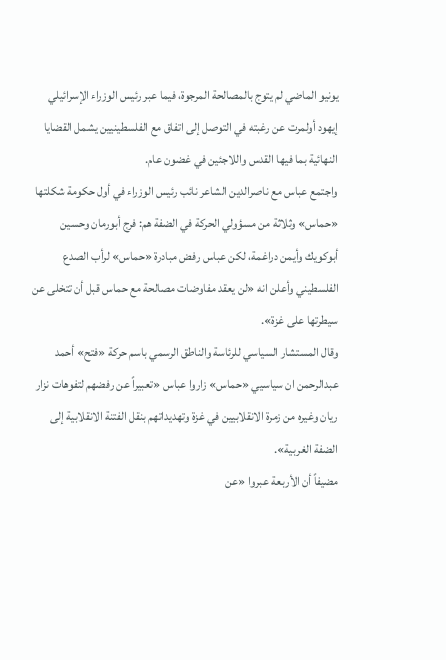يونيو الماضي لم يتوج بالمصالحة المرجوة، فيما عبر رئيس الوزراء الإسرائيلي إيهود أولمرت عن رغبته في التوصل إلى اتفاق مع الفلسطينيين يشمل القضايا النهائية بما فيها القدس واللاجئين في غضون عام.
واجتمع عباس مع ناصرالدين الشاعر نائب رئيس الوزراء في أول حكومة شكلتها «حماس» وثلاثة من مسؤولي الحركة في الضفة هم: فرج أبورمان وحسين أبوكويك وأيمن دراغمة، لكن عباس رفض مبادرة «حماس» لرأب الصدع الفلسطيني وأعلن انه «لن يعقد مفاوضات مصالحة مع حماس قبل أن تتخلى عن سيطرتها على غزة».
وقال المستشار السياسي للرئاسة والناطق الرسمي باسم حركة «فتح» أحمد عبدالرحمن ان سياسيي «حماس» زاروا عباس «تعبيراً عن رفضهم لتفوهات نزار ريان وغيره من زمرة الانقلابيين في غزة وتهديداتهم بنقل الفتنة الانقلابية إلى الضفة الغربية».
مضيفاً أن الأربعة عبروا «عن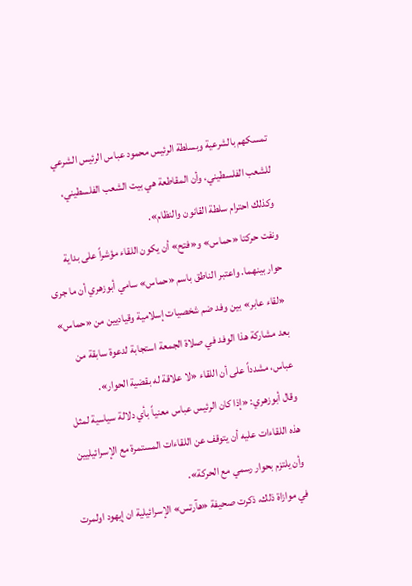تمسكهم بالشرعية وبسلطة الرئيس محمود عباس الرئيس الشرعي للشعب الفلسطيني، وأن المقاطعة هي بيت الشعب الفلسطيني، وكذلك احترام سلطة القانون والنظام».
ونفت حركتا «حماس» و«فتح» أن يكون اللقاء مؤشراً على بداية حوار بينهما. واعتبر الناطق باسم «حماس» سامي أبوزهري أن ما جرى «لقاء عابر» بين وفد ضم شخصيات إسلامية وقياديين من «حماس» بعد مشاركة هذا الوفد في صلاة الجمعة استجابة لدعوة سابقة من عباس، مشدداً على أن اللقاء «لا علاقة له بقضية الحوار».
وقال أبوزهري: «إذا كان الرئيس عباس معنياً بأي دلالة سياسية لمثل هذه اللقاءات عليه أن يتوقف عن اللقاءات المستمرة مع الإسرائيليين وأن يلتزم بحوار رسمي مع الحركة».
في موازاة ذلك، ذكرت صحيفة «هآرتس» الإسرائيلية ان إيهود اولمرت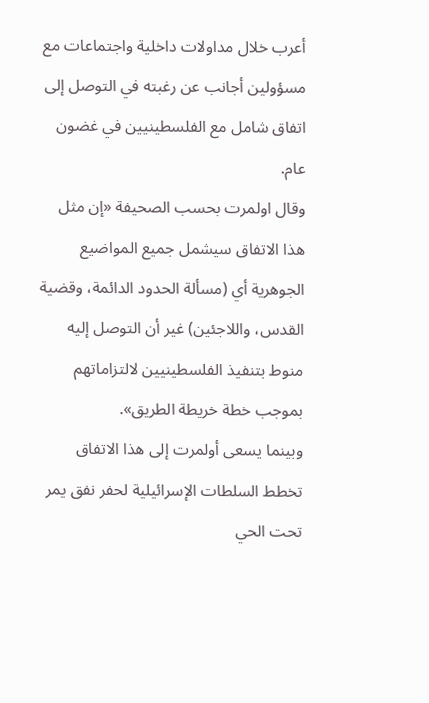أعرب خلال مداولات داخلية واجتماعات مع مسؤولين أجانب عن رغبته في التوصل إلى اتفاق شامل مع الفلسطينيين في غضون عام.
وقال اولمرت بحسب الصحيفة «إن مثل هذا الاتفاق سيشمل جميع المواضيع الجوهرية أي (مسألة الحدود الدائمة، وقضية القدس، واللاجئين) غير أن التوصل إليه منوط بتنفيذ الفلسطينيين لالتزاماتهم بموجب خطة خريطة الطريق».
وبينما يسعى أولمرت إلى هذا الاتفاق تخطط السلطات الإسرائيلية لحفر نفق يمر تحت الحي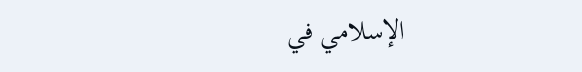الإسلامي في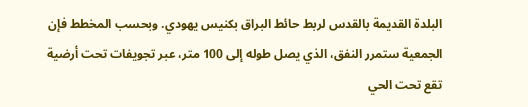البلدة القديمة بالقدس لربط حائط البراق بكنيس يهودي. وبحسب المخطط فإن الجمعية ستمرر النفق، الذي يصل طوله إلى 100 متر، عبر تجويفات تحت أرضية تقع تحت الحي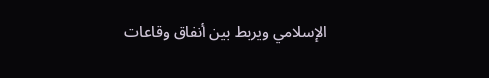الإسلامي ويربط بين أنفاق وقاعات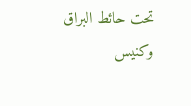تحت حائط البراق وكنيس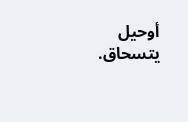أوحيل يتسحاق.